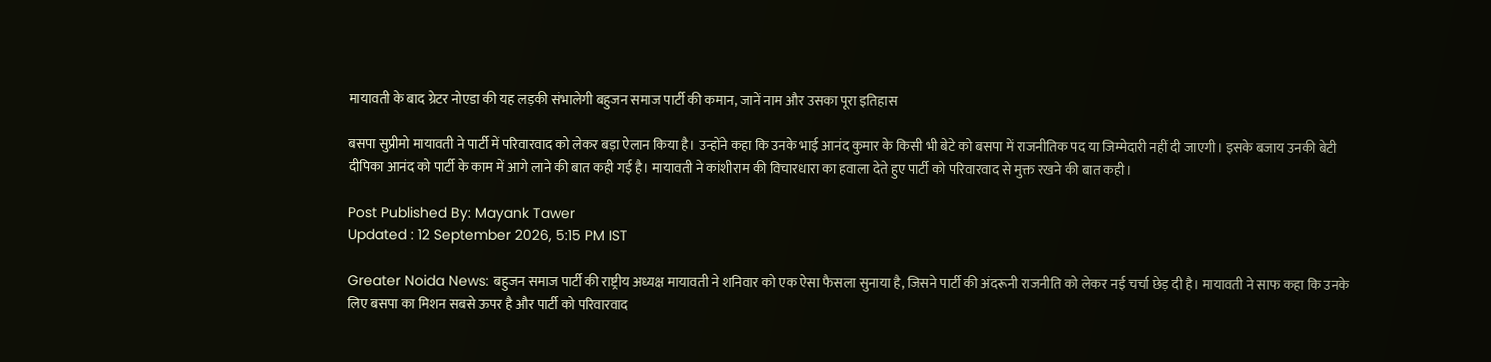मायावती के बाद ग्रेटर नोएडा की यह लड़की संभालेगी बहुजन समाज पार्टी की कमान, जानें नाम और उसका पूरा इतिहास

बसपा सुप्रीमो मायावती ने पार्टी में परिवारवाद को लेकर बड़ा ऐलान किया है। उन्होंने कहा कि उनके भाई आनंद कुमार के किसी भी बेटे को बसपा में राजनीतिक पद या जिम्मेदारी नहीं दी जाएगी। इसके बजाय उनकी बेटी दीपिका आनंद को पार्टी के काम में आगे लाने की बात कही गई है। मायावती ने कांशीराम की विचारधारा का हवाला देते हुए पार्टी को परिवारवाद से मुक्त रखने की बात कही।

Post Published By: Mayank Tawer
Updated : 12 September 2026, 5:15 PM IST

Greater Noida News: बहुजन समाज पार्टी की राष्ट्रीय अध्यक्ष मायावती ने शनिवार को एक ऐसा फैसला सुनाया है, जिसने पार्टी की अंदरूनी राजनीति को लेकर नई चर्चा छेड़ दी है। मायावती ने साफ कहा कि उनके लिए बसपा का मिशन सबसे ऊपर है और पार्टी को परिवारवाद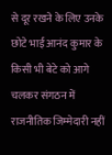से दूर रखने के लिए उनके छोटे भाई आनंद कुमार के किसी भी बेटे को आगे चलकर संगठन में राजनीतिक जिम्मेदारी नहीं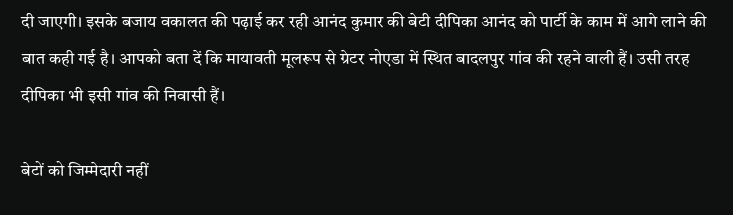दी जाएगी। इसके बजाय वकालत की पढ़ाई कर रही आनंद कुमार की बेटी दीपिका आनंद को पार्टी के काम में आगे लाने की बात कही गई है। आपको बता दें कि मायावती मूलरूप से ग्रेटर नोएडा में स्थित बादलपुर गांव की रहने वाली हैं। उसी तरह दीपिका भी इसी गांव की निवासी हैं।

बेटों को जिम्मेदारी नहीं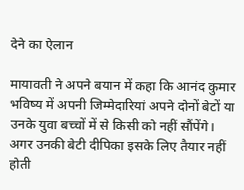देने का ऐलान

मायावती ने अपने बयान में कहा कि आनंद कुमार भविष्य में अपनी जिम्मेदारियां अपने दोनों बेटों या उनके युवा बच्चों में से किसी को नहीं सौंपेंगे। अगर उनकी बेटी दीपिका इसके लिए तैयार नहीं होती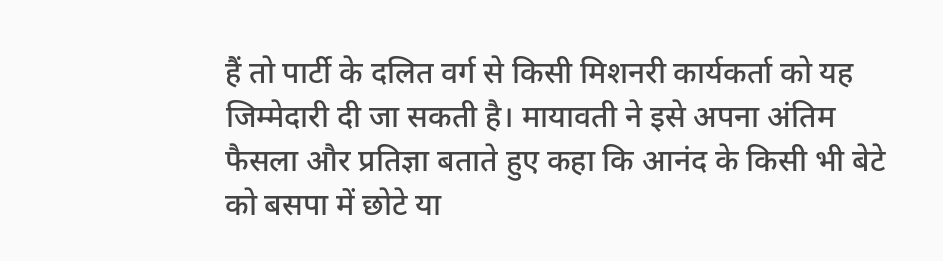हैं तो पार्टी के दलित वर्ग से किसी मिशनरी कार्यकर्ता को यह जिम्मेदारी दी जा सकती है। मायावती ने इसे अपना अंतिम फैसला और प्रतिज्ञा बताते हुए कहा कि आनंद के किसी भी बेटे को बसपा में छोटे या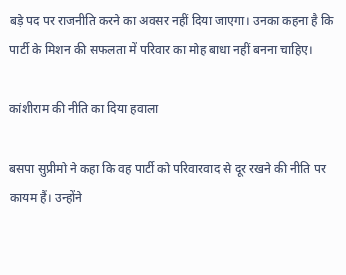बड़े पद पर राजनीति करने का अवसर नहीं दिया जाएगा। उनका कहना है कि पार्टी के मिशन की सफलता में परिवार का मोह बाधा नहीं बनना चाहिए।

कांशीराम की नीति का दिया हवाला

बसपा सुप्रीमो ने कहा कि वह पार्टी को परिवारवाद से दूर रखने की नीति पर कायम हैं। उन्होंने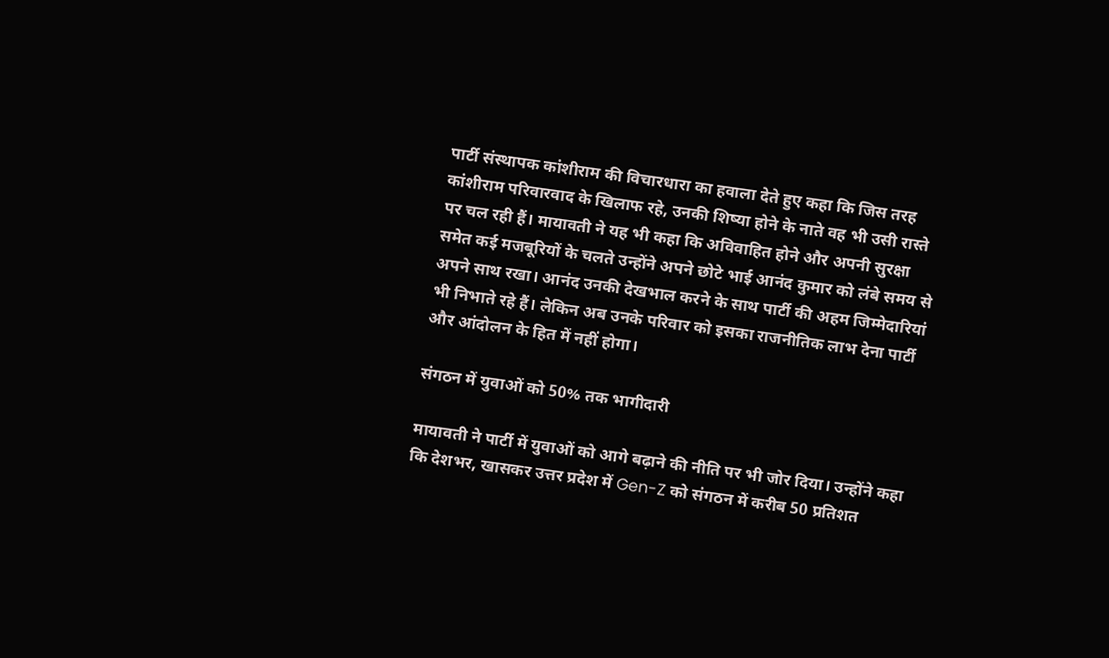पार्टी संस्थापक कांशीराम की विचारधारा का हवाला देते हुए कहा कि जिस तरह कांशीराम परिवारवाद के खिलाफ रहे, उनकी शिष्या होने के नाते वह भी उसी रास्ते पर चल रही हैं। मायावती ने यह भी कहा कि अविवाहित होने और अपनी सुरक्षा समेत कई मजबूरियों के चलते उन्होंने अपने छोटे भाई आनंद कुमार को लंबे समय से अपने साथ रखा। आनंद उनकी देखभाल करने के साथ पार्टी की अहम जिम्मेदारियां भी निभाते रहे हैं। लेकिन अब उनके परिवार को इसका राजनीतिक लाभ देना पार्टी और आंदोलन के हित में नहीं होगा।

संगठन में युवाओं को 50% तक भागीदारी

मायावती ने पार्टी में युवाओं को आगे बढ़ाने की नीति पर भी जोर दिया। उन्होंने कहा कि देशभर, खासकर उत्तर प्रदेश में Gen-Z को संगठन में करीब 50 प्रतिशत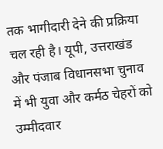तक भागीदारी देने की प्रक्रिया चल रही है। यूपी, उत्तराखंड और पंजाब विधानसभा चुनाव में भी युवा और कर्मठ चेहरों को उम्मीदवार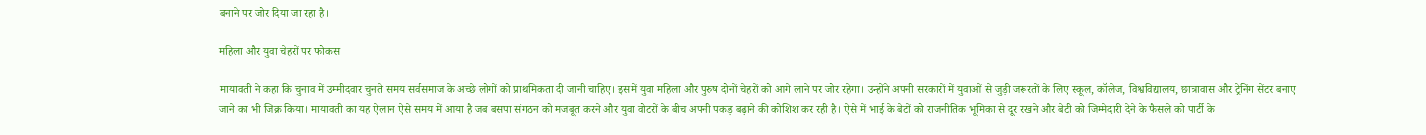बनाने पर जोर दिया जा रहा है।

महिला और युवा चेहरों पर फोकस

मायावती ने कहा कि चुनाव में उम्मीदवार चुनते समय सर्वसमाज के अच्छे लोगों को प्राथमिकता दी जानी चाहिए। इसमें युवा महिला और पुरुष दोनों चेहरों को आगे लाने पर जोर रहेगा। उन्होंने अपनी सरकारों में युवाओं से जुड़ी जरूरतों के लिए स्कूल, कॉलेज, विश्वविद्यालय, छात्रावास और ट्रेनिंग सेंटर बनाए जाने का भी जिक्र किया। मायावती का यह ऐलान ऐसे समय में आया है जब बसपा संगठन को मजबूत करने और युवा वोटरों के बीच अपनी पकड़ बढ़ाने की कोशिश कर रही है। ऐसे में भाई के बेटों को राजनीतिक भूमिका से दूर रखने और बेटी को जिम्मेदारी देने के फैसले को पार्टी के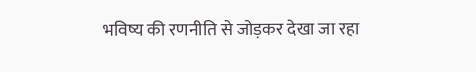भविष्य की रणनीति से जोड़कर देखा जा रहा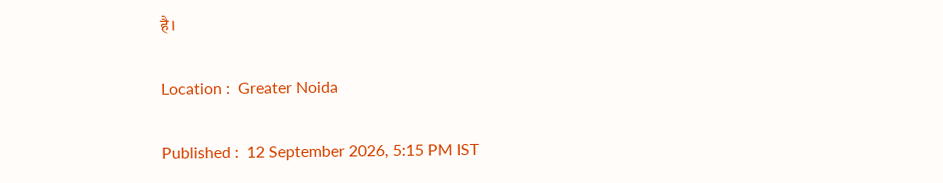है।

Location :  Greater Noida

Published :  12 September 2026, 5:15 PM IST